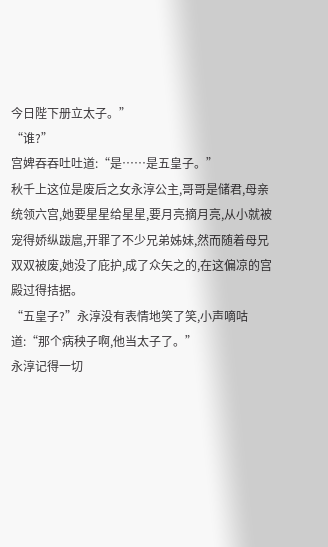今日陛下册立太子。”
“谁?”
宫婢吞吞吐吐道:“是……是五皇子。”
秋千上这位是废后之女永淳公主,哥哥是储君,母亲统领六宫,她要星星给星星,要月亮摘月亮,从小就被宠得娇纵跋扈,开罪了不少兄弟姊妹,然而随着母兄双双被废,她没了庇护,成了众矢之的,在这偏凉的宫殿过得拮据。
“五皇子?”永淳没有表情地笑了笑,小声嘀咕道:“那个病秧子啊,他当太子了。”
永淳记得一切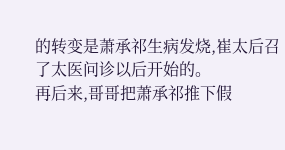的转变是萧承祁生病发烧,崔太后召了太医问诊以后开始的。
再后来,哥哥把萧承祁推下假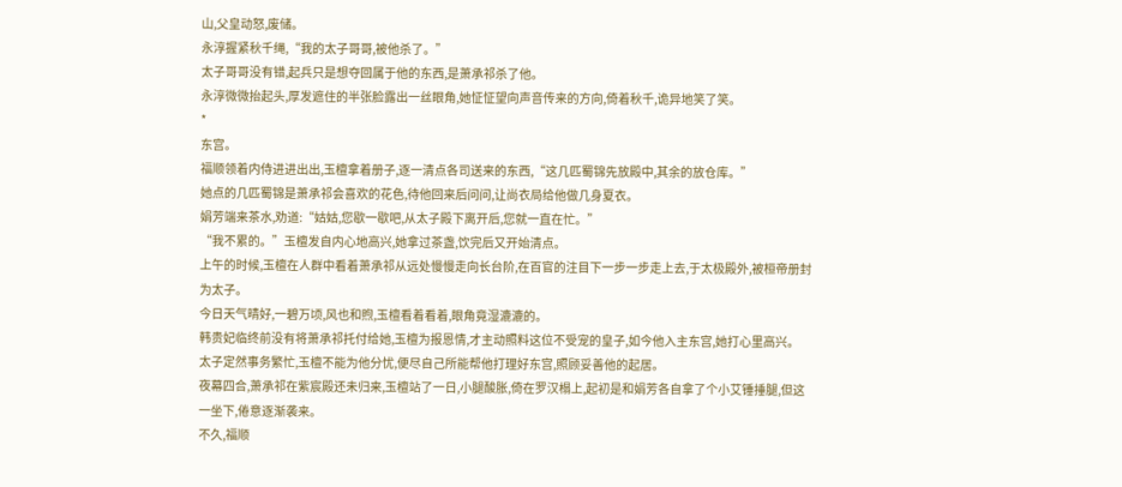山,父皇动怒,废储。
永淳握紧秋千绳,“我的太子哥哥,被他杀了。”
太子哥哥没有错,起兵只是想夺回属于他的东西,是萧承祁杀了他。
永淳微微抬起头,厚发遮住的半张脸露出一丝眼角,她怔怔望向声音传来的方向,倚着秋千,诡异地笑了笑。
*
东宫。
福顺领着内侍进进出出,玉檀拿着册子,逐一清点各司送来的东西,“这几匹蜀锦先放殿中,其余的放仓库。”
她点的几匹蜀锦是萧承祁会喜欢的花色,待他回来后问问,让尚衣局给他做几身夏衣。
娟芳端来茶水,劝道:“姑姑,您歇一歇吧,从太子殿下离开后,您就一直在忙。”
“我不累的。”玉檀发自内心地高兴,她拿过茶盏,饮完后又开始清点。
上午的时候,玉檀在人群中看着萧承祁从远处慢慢走向长台阶,在百官的注目下一步一步走上去,于太极殿外,被桓帝册封为太子。
今日天气晴好,一碧万顷,风也和煦,玉檀看着看着,眼角竟湿漉漉的。
韩贵妃临终前没有将萧承祁托付给她,玉檀为报恩情,才主动照料这位不受宠的皇子,如今他入主东宫,她打心里高兴。
太子定然事务繁忙,玉檀不能为他分忧,便尽自己所能帮他打理好东宫,照顾妥善他的起居。
夜幕四合,萧承祁在紫宸殿还未归来,玉檀站了一日,小腿酸胀,倚在罗汉榻上,起初是和娟芳各自拿了个小艾锤捶腿,但这一坐下,倦意逐渐袭来。
不久,福顺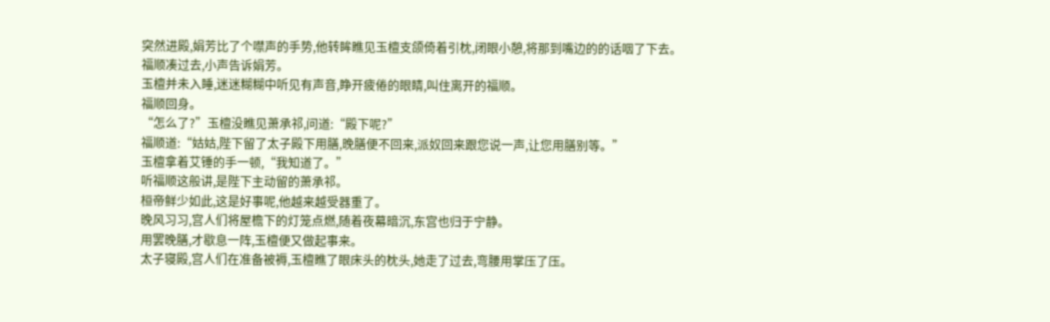突然进殿,娟芳比了个噤声的手势,他转眸瞧见玉檀支颌倚着引枕,闭眼小憩,将那到嘴边的的话咽了下去。
福顺凑过去,小声告诉娟芳。
玉檀并未入睡,迷迷糊糊中听见有声音,睁开疲倦的眼睛,叫住离开的福顺。
福顺回身。
“怎么了?”玉檀没瞧见萧承祁,问道:“殿下呢?”
福顺道:“姑姑,陛下留了太子殿下用膳,晚膳便不回来,派奴回来跟您说一声,让您用膳别等。”
玉檀拿着艾锤的手一顿,“我知道了。”
听福顺这般讲,是陛下主动留的萧承祁。
桓帝鲜少如此,这是好事呢,他越来越受器重了。
晚风习习,宫人们将屋檐下的灯笼点燃,随着夜幕暗沉,东宫也归于宁静。
用罢晚膳,才歇息一阵,玉檀便又做起事来。
太子寝殿,宫人们在准备被褥,玉檀瞧了眼床头的枕头,她走了过去,弯腰用掌压了压。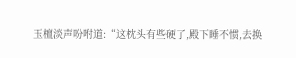玉檀淡声吩咐道:“这枕头有些硬了,殿下睡不惯,去换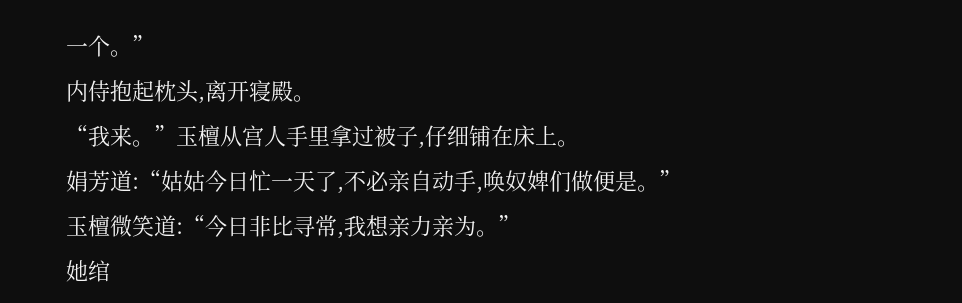一个。”
内侍抱起枕头,离开寝殿。
“我来。”玉檀从宫人手里拿过被子,仔细铺在床上。
娟芳道:“姑姑今日忙一天了,不必亲自动手,唤奴婢们做便是。”
玉檀微笑道:“今日非比寻常,我想亲力亲为。”
她绾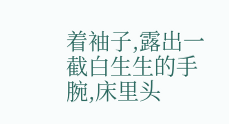着袖子,露出一截白生生的手腕,床里头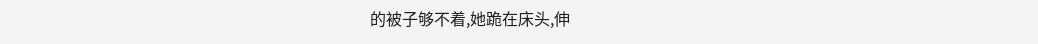的被子够不着,她跪在床头,伸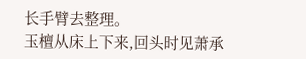长手臂去整理。
玉檀从床上下来,回头时见萧承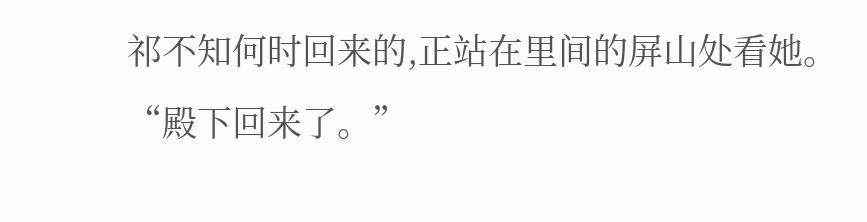祁不知何时回来的,正站在里间的屏山处看她。
“殿下回来了。”